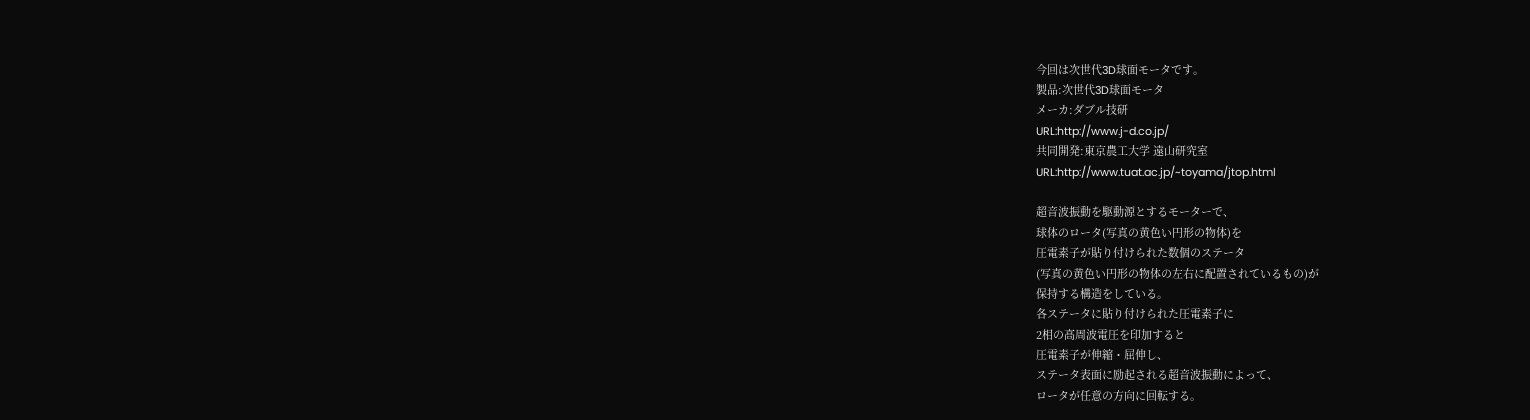今回は次世代3D球面モータです。
製品:次世代3D球面モータ
メーカ:ダブル技研
URL:http://www.j-d.co.jp/
共同開発:東京農工大学 遠山研究室
URL:http://www.tuat.ac.jp/~toyama/jtop.html

超音波振動を駆動源とするモーターで、
球体のロータ(写真の黄色い円形の物体)を
圧電素子が貼り付けられた数個のステータ
(写真の黄色い円形の物体の左右に配置されているもの)が
保持する構造をしている。
各ステータに貼り付けられた圧電素子に
2相の高周波電圧を印加すると
圧電素子が伸縮・屈伸し、
ステータ表面に励起される超音波振動によって、
ロータが任意の方向に回転する。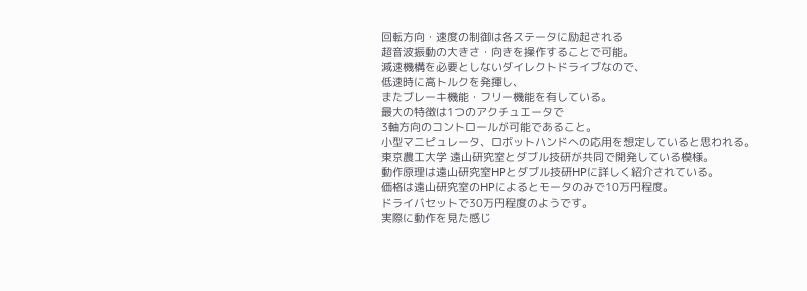回転方向・速度の制御は各ステータに励起される
超音波振動の大きさ・向きを操作することで可能。
減速機構を必要としないダイレクトドライブなので、
低速時に高トルクを発揮し、
またブレーキ機能・フリー機能を有している。
最大の特徴は1つのアクチュエータで
3軸方向のコントロールが可能であること。
小型マニピュレータ、ロボットハンドへの応用を想定していると思われる。
東京農工大学 遠山研究室とダブル技研が共同で開発している模様。
動作原理は遠山研究室HPとダブル技研HPに詳しく紹介されている。
価格は遠山研究室のHPによるとモータのみで10万円程度。
ドライバセットで30万円程度のようです。
実際に動作を見た感じ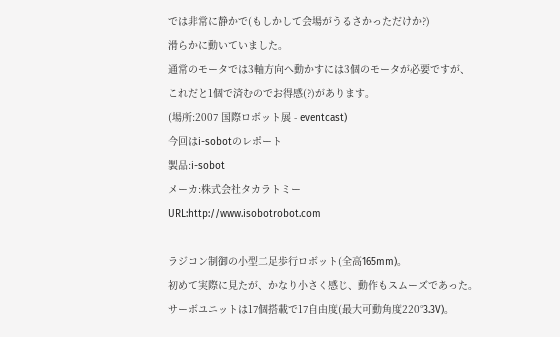では非常に静かで(もしかして会場がうるさかっただけか?)
滑らかに動いていました。
通常のモータでは3軸方向へ動かすには3個のモータが必要ですが、
これだと1個で済むのでお得感(?)があります。
(場所:2007 国際ロボット展 - eventcast)
今回はi-sobotのレポート
製品:i-sobot
メーカ:株式会社タカラトミー
URL:http://www.isobotrobot.com

ラジコン制御の小型二足歩行ロボット(全高165mm)。
初めて実際に見たが、かなり小さく感じ、動作もスムーズであった。
サーボユニットは17個搭載で17自由度(最大可動角度220°3.3V)。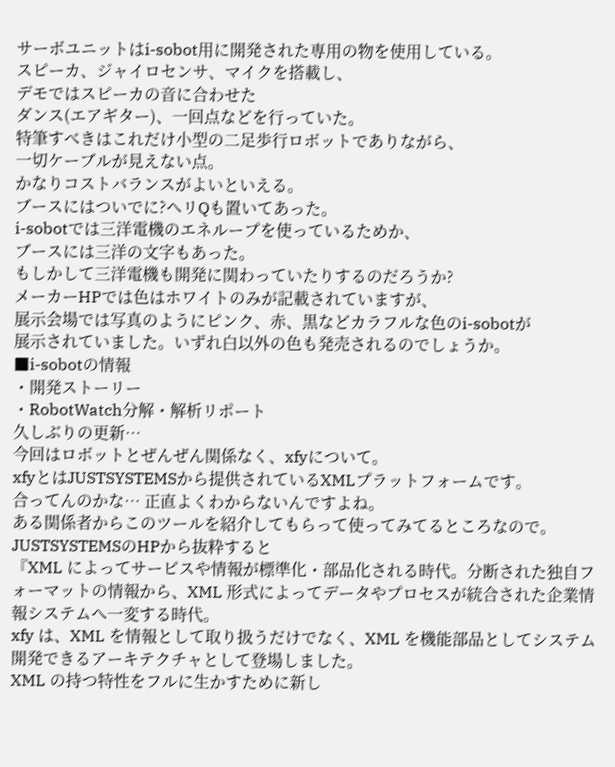サーボユニットはi-sobot用に開発された専用の物を使用している。
スピーカ、ジャイロセンサ、マイクを搭載し、
デモではスピーカの音に合わせた
ダンス(エアギター)、一回点などを行っていた。
特筆すべきはこれだけ小型の二足歩行ロボットでありながら、
一切ケーブルが見えない点。
かなりコストバランスがよいといえる。
ブースにはついでに?ヘリQも置いてあった。
i-sobotでは三洋電機のエネループを使っているためか、
ブースには三洋の文字もあった。
もしかして三洋電機も開発に関わっていたりするのだろうか?
メーカーHPでは色はホワイトのみが記載されていますが、
展示会場では写真のようにピンク、赤、黒などカラフルな色のi-sobotが
展示されていました。いずれ白以外の色も発売されるのでしょうか。
■i-sobotの情報
・開発ストーリー
・RobotWatch分解・解析リポート
久しぶりの更新…
今回はロボットとぜんぜん関係なく、xfyについて。
xfyとはJUSTSYSTEMSから提供されているXMLプラットフォームです。
合ってんのかな… 正直よくわからないんですよね。
ある関係者からこのツールを紹介してもらって使ってみてるところなので。
JUSTSYSTEMSのHPから抜粋すると
『XML によってサービスや情報が標準化・部品化される時代。分断された独自フォーマットの情報から、XML 形式によってデータやプロセスが統合された企業情報システムへ一変する時代。
xfy は、XML を情報として取り扱うだけでなく、XML を機能部品としてシステム開発できるアーキテクチャとして登場しました。
XML の持つ特性をフルに生かすために新し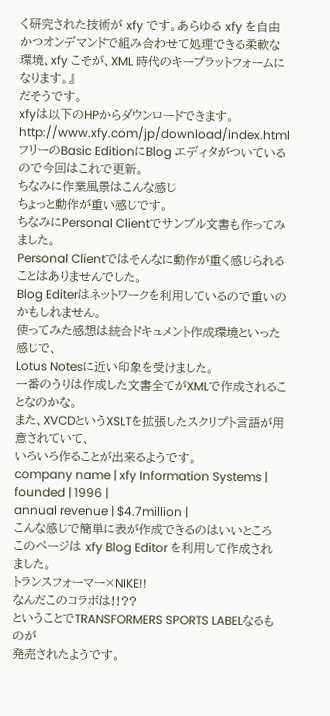く研究された技術が xfy です。あらゆる xfy を自由かつオンデマンドで組み合わせて処理できる柔軟な環境、xfy こそが、XML 時代のキープラットフォームになります。』
だそうです。
xfyは以下のHPからダウンロードできます。
http://www.xfy.com/jp/download/index.html
フリーのBasic EditionにBlog エディタがついているので今回はこれで更新。
ちなみに作業風景はこんな感じ
ちょっと動作が重い感じです。
ちなみにPersonal Clientでサンプル文書も作ってみました。
Personal Clientではそんなに動作が重く感じられることはありませんでした。
Blog Editerはネットワークを利用しているので重いのかもしれません。
使ってみた感想は統合ドキュメント作成環境といった感じで、
Lotus Notesに近い印象を受けました。
一番のうりは作成した文書全てがXMLで作成されることなのかな。
また、XVCDというXSLTを拡張したスクリプト言語が用意されていて、
いろいろ作ることが出来るようです。
company name | xfy Information Systems |
founded | 1996 |
annual revenue | $4.7million |
こんな感じで簡単に表が作成できるのはいいところ
このページは xfy Blog Editor を利用して作成されました。
トランスフォーマー×NIKE!!
なんだこのコラボは!!??
ということでTRANSFORMERS SPORTS LABELなるものが
発売されたようです。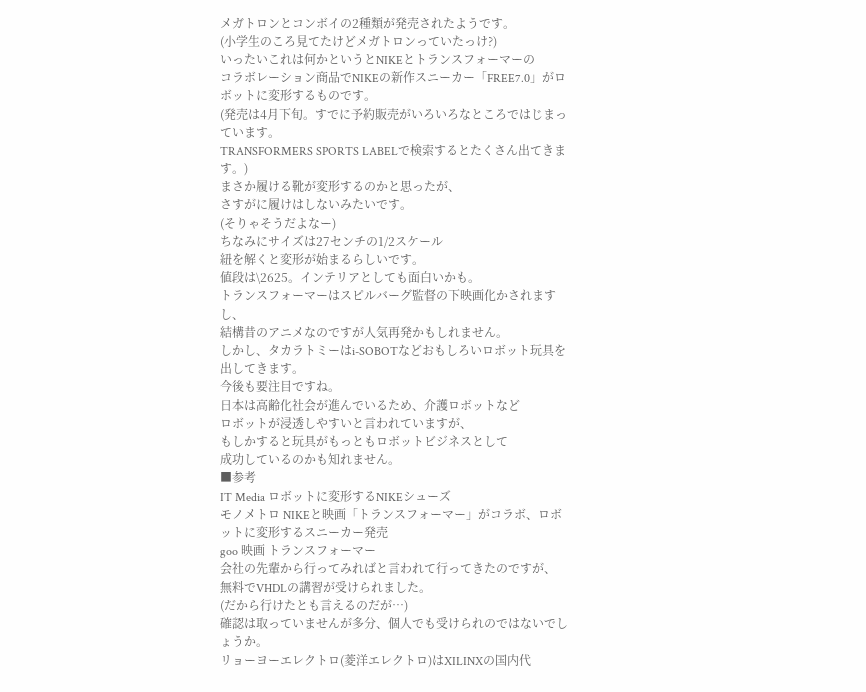メガトロンとコンボイの2種類が発売されたようです。
(小学生のころ見てたけどメガトロンっていたっけ?)
いったいこれは何かというとNIKEとトランスフォーマーの
コラボレーション商品でNIKEの新作スニーカー「FREE7.0」がロボットに変形するものです。
(発売は4月下旬。すでに予約販売がいろいろなところではじまっています。
TRANSFORMERS SPORTS LABELで検索するとたくさん出てきます。)
まさか履ける靴が変形するのかと思ったが、
さすがに履けはしないみたいです。
(そりゃそうだよなー)
ちなみにサイズは27センチの1/2スケール
紐を解くと変形が始まるらしいです。
値段は\2625。インテリアとしても面白いかも。
トランスフォーマーはスピルバーグ監督の下映画化かされますし、
結構昔のアニメなのですが人気再発かもしれません。
しかし、タカラトミーはi-SOBOTなどおもしろいロボット玩具を出してきます。
今後も要注目ですね。
日本は高齢化社会が進んでいるため、介護ロボットなど
ロボットが浸透しやすいと言われていますが、
もしかすると玩具がもっともロボットビジネスとして
成功しているのかも知れません。
■参考
IT Media ロボットに変形するNIKEシューズ
モノメトロ NIKEと映画「トランスフォーマー」がコラボ、ロボットに変形するスニーカー発売
goo 映画 トランスフォーマー
会社の先輩から行ってみればと言われて行ってきたのですが、
無料でVHDLの講習が受けられました。
(だから行けたとも言えるのだが…)
確認は取っていませんが多分、個人でも受けられのではないでしょうか。
リョーヨーエレクトロ(菱洋エレクトロ)はXILINXの国内代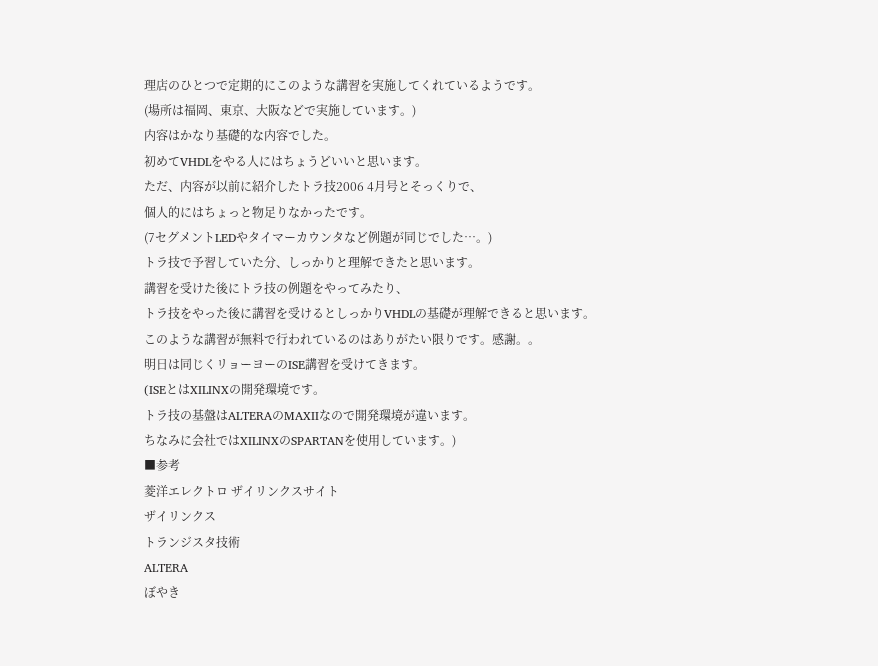理店のひとつで定期的にこのような講習を実施してくれているようです。
(場所は福岡、東京、大阪などで実施しています。)
内容はかなり基礎的な内容でした。
初めてVHDLをやる人にはちょうどいいと思います。
ただ、内容が以前に紹介したトラ技2006 4月号とそっくりで、
個人的にはちょっと物足りなかったです。
(7セグメントLEDやタイマーカウンタなど例題が同じでした…。)
トラ技で予習していた分、しっかりと理解できたと思います。
講習を受けた後にトラ技の例題をやってみたり、
トラ技をやった後に講習を受けるとしっかりVHDLの基礎が理解できると思います。
このような講習が無料で行われているのはありがたい限りです。感謝。。
明日は同じくリョーヨーのISE講習を受けてきます。
(ISEとはXILINXの開発環境です。
トラ技の基盤はALTERAのMAXⅡなので開発環境が違います。
ちなみに会社ではXILINXのSPARTANを使用しています。)
■参考
菱洋エレクトロ ザイリンクスサイト
ザイリンクス
トランジスタ技術
ALTERA
ぼやき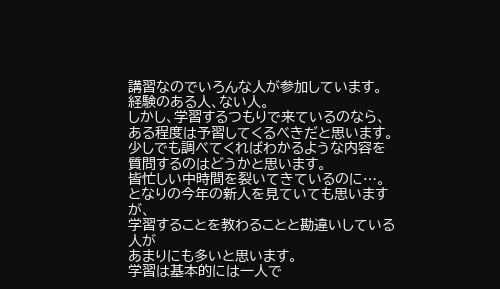講習なのでいろんな人が参加しています。
経験のある人、ない人。
しかし、学習するつもりで来ているのなら、
ある程度は予習してくるべきだと思います。
少しでも調べてくればわかるような内容を
質問するのはどうかと思います。
皆忙しい中時間を裂いてきているのに…。
となりの今年の新人を見ていても思いますが、
学習することを教わることと勘違いしている人が
あまりにも多いと思います。
学習は基本的には一人で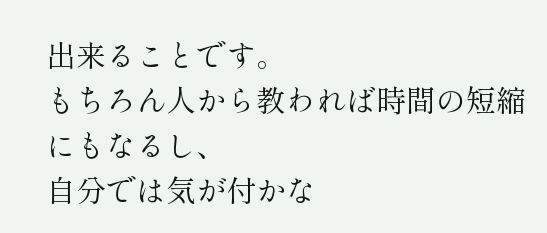出来ることです。
もちろん人から教われば時間の短縮にもなるし、
自分では気が付かな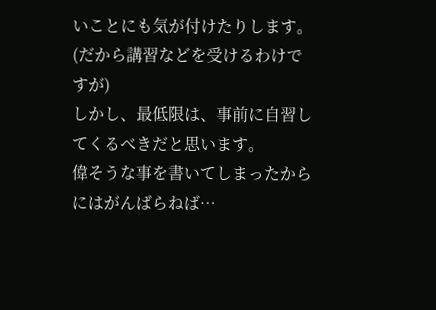いことにも気が付けたりします。
(だから講習などを受けるわけですが)
しかし、最低限は、事前に自習してくるべきだと思います。
偉そうな事を書いてしまったからにはがんばらねば…